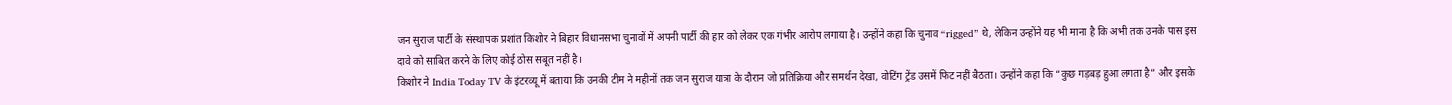जन सुराज पार्टी के संस्थापक प्रशांत किशोर ने बिहार विधानसभा चुनावों में अपनी पार्टी की हार को लेकर एक गंभीर आरोप लगाया है। उन्होंने कहा कि चुनाव “rigged” थे, लेकिन उन्होंने यह भी माना है कि अभी तक उनके पास इस दावे को साबित करने के लिए कोई ठोस सबूत नहीं है।
किशोर ने India Today TV के इंटरव्यू में बताया कि उनकी टीम ने महीनों तक जन सुराज यात्रा के दौरान जो प्रतिक्रिया और समर्थन देखा, वोटिंग ट्रेंड उसमें फिट नहीं बैठता। उन्होंने कहा कि “कुछ गड़बड़ हुआ लगता है” और इसके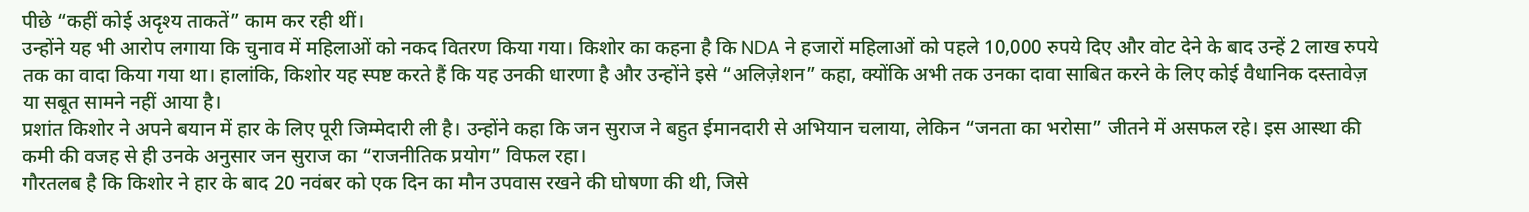पीछे “कहीं कोई अदृश्य ताकतें” काम कर रही थीं।
उन्होंने यह भी आरोप लगाया कि चुनाव में महिलाओं को नकद वितरण किया गया। किशोर का कहना है कि NDA ने हजारों महिलाओं को पहले 10,000 रुपये दिए और वोट देने के बाद उन्हें 2 लाख रुपये तक का वादा किया गया था। हालांकि, किशोर यह स्पष्ट करते हैं कि यह उनकी धारणा है और उन्होंने इसे “अलिज़ेशन” कहा, क्योंकि अभी तक उनका दावा साबित करने के लिए कोई वैधानिक दस्तावेज़ या सबूत सामने नहीं आया है।
प्रशांत किशोर ने अपने बयान में हार के लिए पूरी जिम्मेदारी ली है। उन्होंने कहा कि जन सुराज ने बहुत ईमानदारी से अभियान चलाया, लेकिन “जनता का भरोसा” जीतने में असफल रहे। इस आस्था की कमी की वजह से ही उनके अनुसार जन सुराज का “राजनीतिक प्रयोग” विफल रहा।
गौरतलब है कि किशोर ने हार के बाद 20 नवंबर को एक दिन का मौन उपवास रखने की घोषणा की थी, जिसे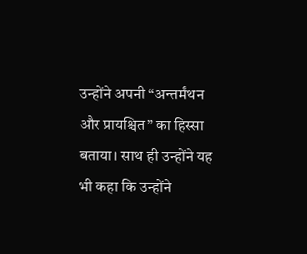उन्होंने अपनी “अन्तर्मंथन और प्रायश्चित” का हिस्सा बताया। साथ ही उन्होंने यह भी कहा कि उन्होंने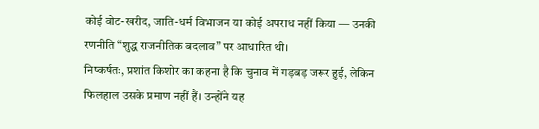कोई वोट-खरीद, जाति-धर्म विभाजन या कोई अपराध नहीं किया — उनकी रणनीति “शुद्ध राजनीतिक बदलाव” पर आधारित थी।
निष्कर्षतः, प्रशांत किशोर का कहना है कि चुनाव में गड़बड़ जरूर हुई, लेकिन फिलहाल उसके प्रमाण नहीं हैं। उन्होंने यह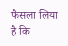फैसला लिया है कि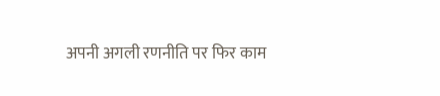अपनी अगली रणनीति पर फिर काम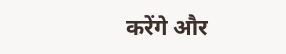करेंगे और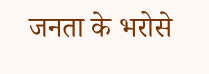जनता के भरोसे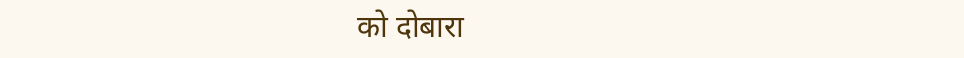को दोबारा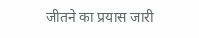जीतने का प्रयास जारी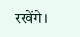रखेंगे।